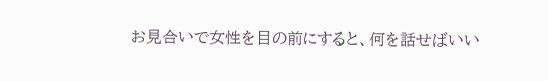お見合いで女性を目の前にすると、何を話せばいい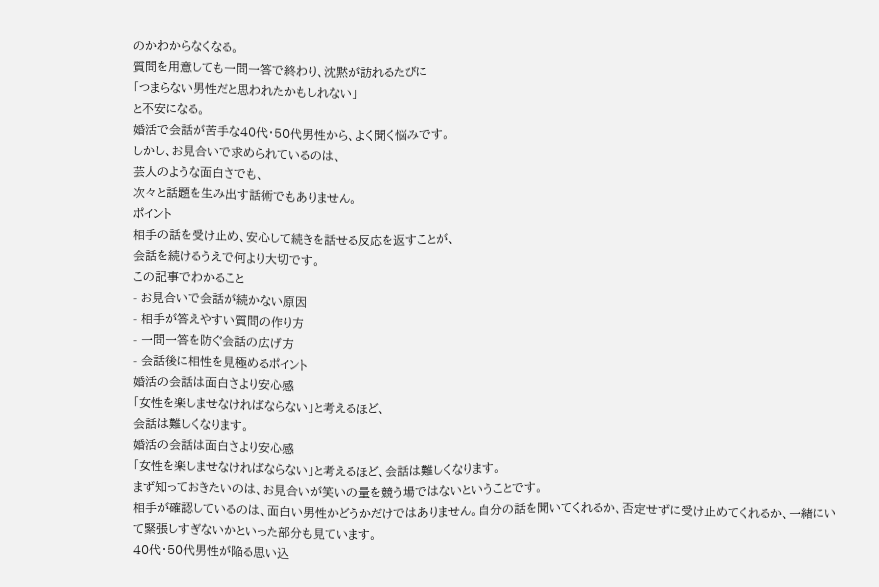のかわからなくなる。
質問を用意しても一問一答で終わり、沈黙が訪れるたびに
「つまらない男性だと思われたかもしれない」
と不安になる。
婚活で会話が苦手な40代・50代男性から、よく聞く悩みです。
しかし、お見合いで求められているのは、
芸人のような面白さでも、
次々と話題を生み出す話術でもありません。
ポイント
相手の話を受け止め、安心して続きを話せる反応を返すことが、
会話を続けるうえで何より大切です。
この記事でわかること
- お見合いで会話が続かない原因
- 相手が答えやすい質問の作り方
- 一問一答を防ぐ会話の広げ方
- 会話後に相性を見極めるポイント
婚活の会話は面白さより安心感
「女性を楽しませなければならない」と考えるほど、
会話は難しくなります。
婚活の会話は面白さより安心感
「女性を楽しませなければならない」と考えるほど、会話は難しくなります。
まず知っておきたいのは、お見合いが笑いの量を競う場ではないということです。
相手が確認しているのは、面白い男性かどうかだけではありません。自分の話を聞いてくれるか、否定せずに受け止めてくれるか、一緒にいて緊張しすぎないかといった部分も見ています。
40代・50代男性が陥る思い込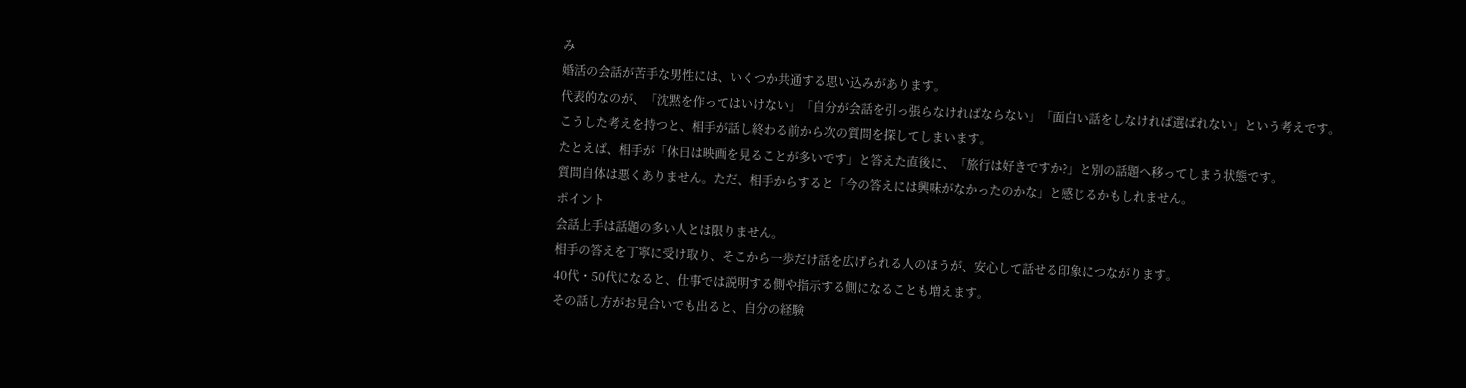み
婚活の会話が苦手な男性には、いくつか共通する思い込みがあります。
代表的なのが、「沈黙を作ってはいけない」「自分が会話を引っ張らなければならない」「面白い話をしなければ選ばれない」という考えです。
こうした考えを持つと、相手が話し終わる前から次の質問を探してしまいます。
たとえば、相手が「休日は映画を見ることが多いです」と答えた直後に、「旅行は好きですか?」と別の話題へ移ってしまう状態です。
質問自体は悪くありません。ただ、相手からすると「今の答えには興味がなかったのかな」と感じるかもしれません。
ポイント
会話上手は話題の多い人とは限りません。
相手の答えを丁寧に受け取り、そこから一歩だけ話を広げられる人のほうが、安心して話せる印象につながります。
40代・50代になると、仕事では説明する側や指示する側になることも増えます。
その話し方がお見合いでも出ると、自分の経験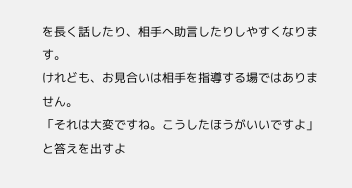を長く話したり、相手へ助言したりしやすくなります。
けれども、お見合いは相手を指導する場ではありません。
「それは大変ですね。こうしたほうがいいですよ」と答えを出すよ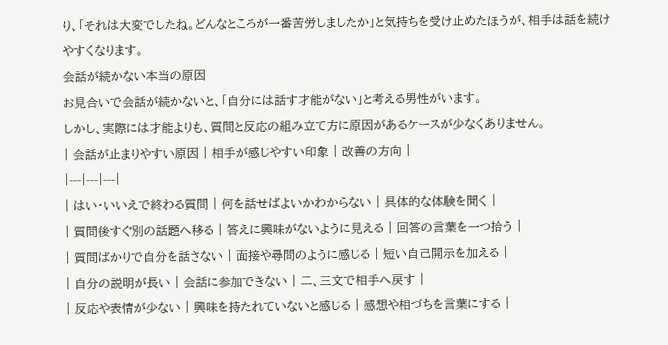り、「それは大変でしたね。どんなところが一番苦労しましたか」と気持ちを受け止めたほうが、相手は話を続けやすくなります。
会話が続かない本当の原因
お見合いで会話が続かないと、「自分には話す才能がない」と考える男性がいます。
しかし、実際には才能よりも、質問と反応の組み立て方に原因があるケースが少なくありません。
| 会話が止まりやすい原因 | 相手が感じやすい印象 | 改善の方向 |
|---|---|---|
| はい・いいえで終わる質問 | 何を話せばよいかわからない | 具体的な体験を聞く |
| 質問後すぐ別の話題へ移る | 答えに興味がないように見える | 回答の言葉を一つ拾う |
| 質問ばかりで自分を話さない | 面接や尋問のように感じる | 短い自己開示を加える |
| 自分の説明が長い | 会話に参加できない | 二、三文で相手へ戻す |
| 反応や表情が少ない | 興味を持たれていないと感じる | 感想や相づちを言葉にする |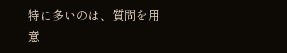特に多いのは、質問を用意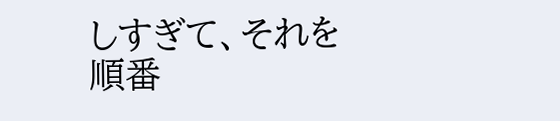しすぎて、それを順番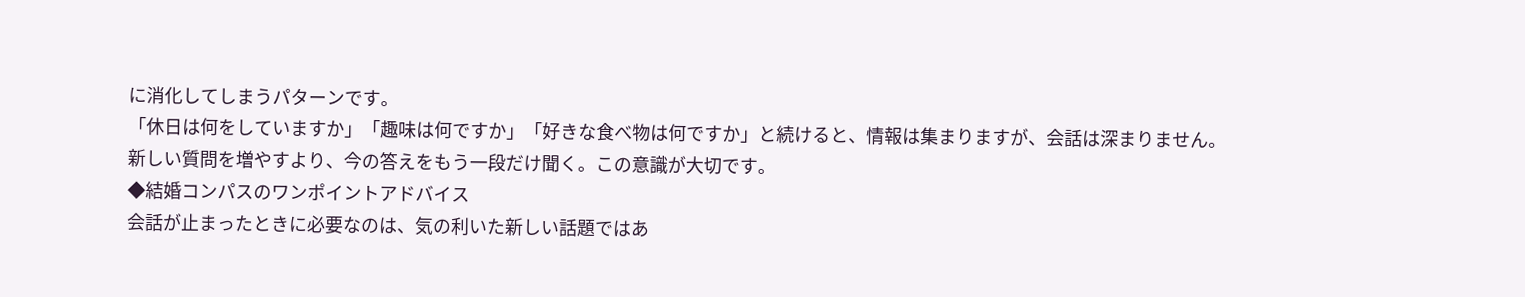に消化してしまうパターンです。
「休日は何をしていますか」「趣味は何ですか」「好きな食べ物は何ですか」と続けると、情報は集まりますが、会話は深まりません。
新しい質問を増やすより、今の答えをもう一段だけ聞く。この意識が大切です。
◆結婚コンパスのワンポイントアドバイス
会話が止まったときに必要なのは、気の利いた新しい話題ではあ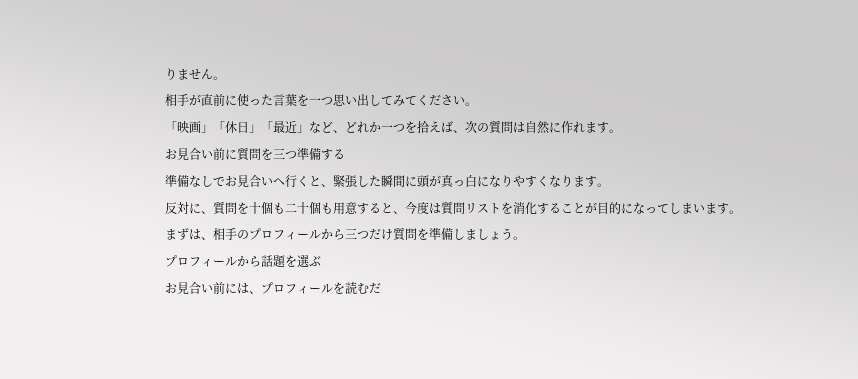りません。
相手が直前に使った言葉を一つ思い出してみてください。
「映画」「休日」「最近」など、どれか一つを拾えば、次の質問は自然に作れます。
お見合い前に質問を三つ準備する
準備なしでお見合いへ行くと、緊張した瞬間に頭が真っ白になりやすくなります。
反対に、質問を十個も二十個も用意すると、今度は質問リストを消化することが目的になってしまいます。
まずは、相手のプロフィールから三つだけ質問を準備しましょう。
プロフィールから話題を選ぶ
お見合い前には、プロフィールを読むだ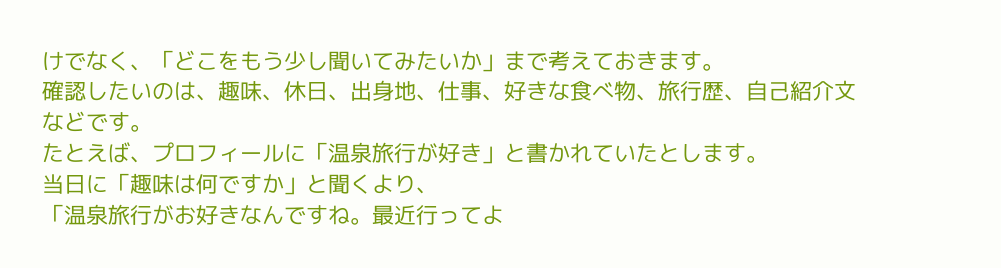けでなく、「どこをもう少し聞いてみたいか」まで考えておきます。
確認したいのは、趣味、休日、出身地、仕事、好きな食べ物、旅行歴、自己紹介文などです。
たとえば、プロフィールに「温泉旅行が好き」と書かれていたとします。
当日に「趣味は何ですか」と聞くより、
「温泉旅行がお好きなんですね。最近行ってよ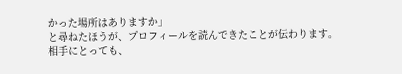かった場所はありますか」
と尋ねたほうが、プロフィールを読んできたことが伝わります。
相手にとっても、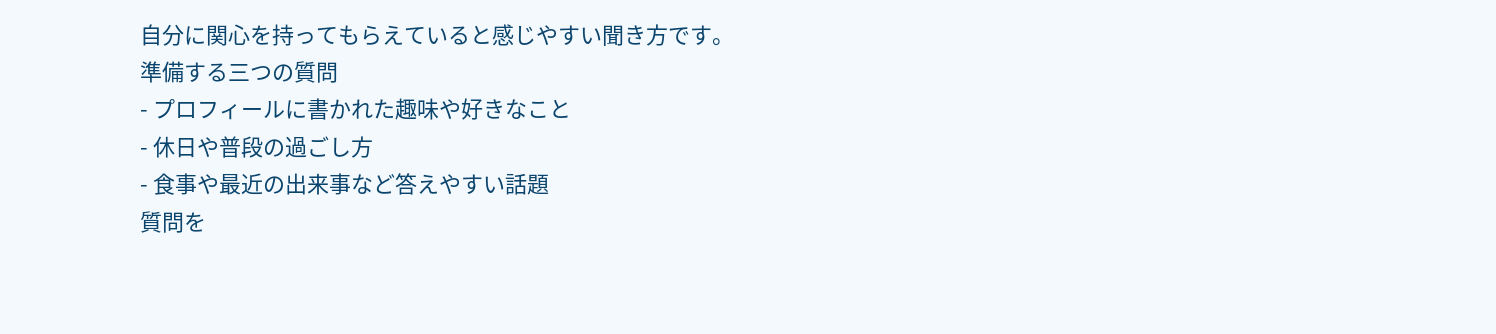自分に関心を持ってもらえていると感じやすい聞き方です。
準備する三つの質問
- プロフィールに書かれた趣味や好きなこと
- 休日や普段の過ごし方
- 食事や最近の出来事など答えやすい話題
質問を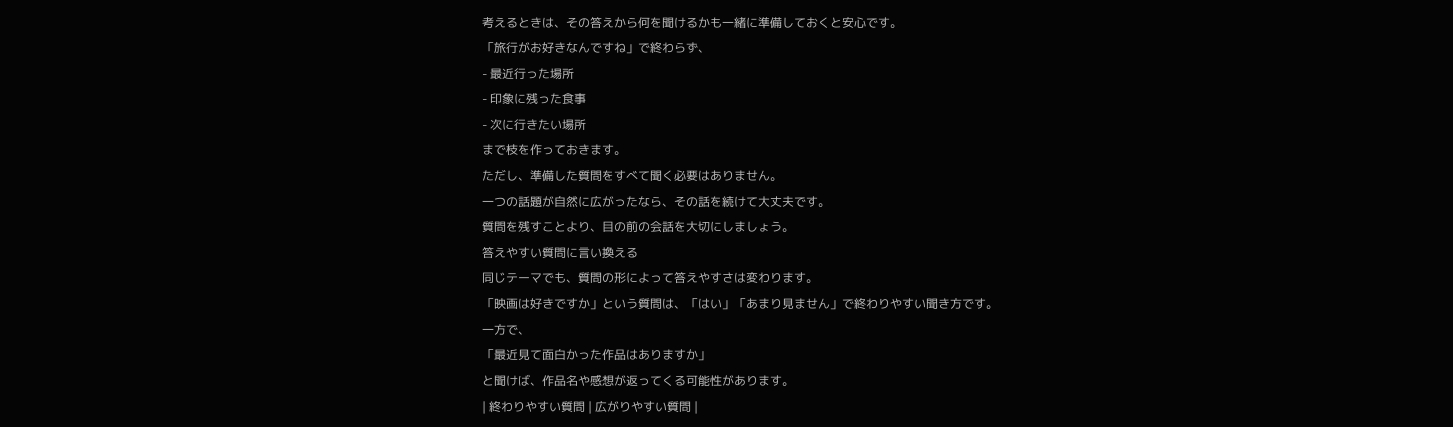考えるときは、その答えから何を聞けるかも一緒に準備しておくと安心です。
「旅行がお好きなんですね」で終わらず、
- 最近行った場所
- 印象に残った食事
- 次に行きたい場所
まで枝を作っておきます。
ただし、準備した質問をすべて聞く必要はありません。
一つの話題が自然に広がったなら、その話を続けて大丈夫です。
質問を残すことより、目の前の会話を大切にしましょう。
答えやすい質問に言い換える
同じテーマでも、質問の形によって答えやすさは変わります。
「映画は好きですか」という質問は、「はい」「あまり見ません」で終わりやすい聞き方です。
一方で、
「最近見て面白かった作品はありますか」
と聞けば、作品名や感想が返ってくる可能性があります。
| 終わりやすい質問 | 広がりやすい質問 |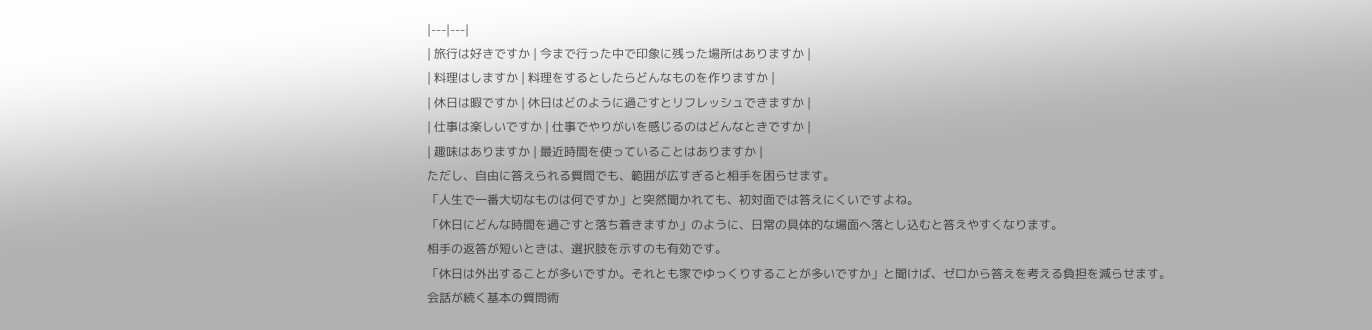|---|---|
| 旅行は好きですか | 今まで行った中で印象に残った場所はありますか |
| 料理はしますか | 料理をするとしたらどんなものを作りますか |
| 休日は暇ですか | 休日はどのように過ごすとリフレッシュできますか |
| 仕事は楽しいですか | 仕事でやりがいを感じるのはどんなときですか |
| 趣味はありますか | 最近時間を使っていることはありますか |
ただし、自由に答えられる質問でも、範囲が広すぎると相手を困らせます。
「人生で一番大切なものは何ですか」と突然聞かれても、初対面では答えにくいですよね。
「休日にどんな時間を過ごすと落ち着きますか」のように、日常の具体的な場面へ落とし込むと答えやすくなります。
相手の返答が短いときは、選択肢を示すのも有効です。
「休日は外出することが多いですか。それとも家でゆっくりすることが多いですか」と聞けば、ゼロから答えを考える負担を減らせます。
会話が続く基本の質問術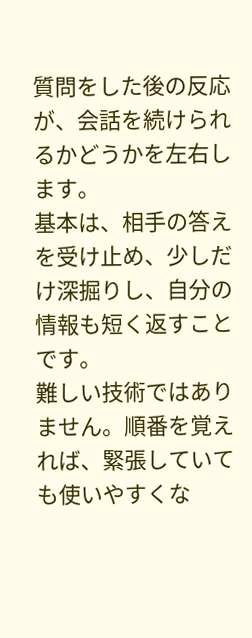質問をした後の反応が、会話を続けられるかどうかを左右します。
基本は、相手の答えを受け止め、少しだけ深掘りし、自分の情報も短く返すことです。
難しい技術ではありません。順番を覚えれば、緊張していても使いやすくな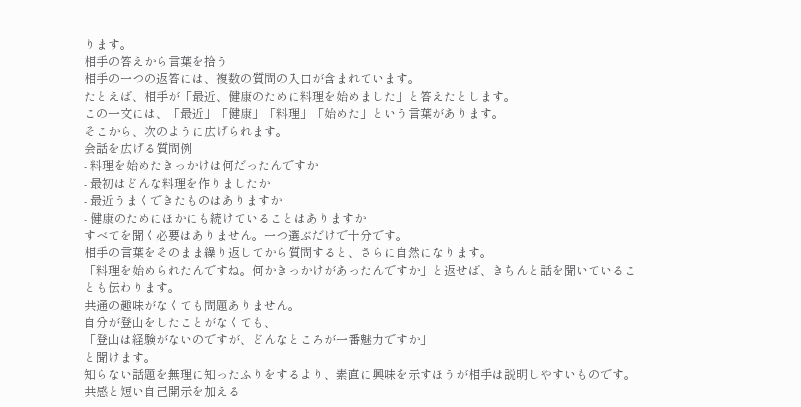ります。
相手の答えから言葉を拾う
相手の一つの返答には、複数の質問の入口が含まれています。
たとえば、相手が「最近、健康のために料理を始めました」と答えたとします。
この一文には、「最近」「健康」「料理」「始めた」という言葉があります。
そこから、次のように広げられます。
会話を広げる質問例
- 料理を始めたきっかけは何だったんですか
- 最初はどんな料理を作りましたか
- 最近うまくできたものはありますか
- 健康のためにほかにも続けていることはありますか
すべてを聞く必要はありません。一つ選ぶだけで十分です。
相手の言葉をそのまま繰り返してから質問すると、さらに自然になります。
「料理を始められたんですね。何かきっかけがあったんですか」と返せば、きちんと話を聞いていることも伝わります。
共通の趣味がなくても問題ありません。
自分が登山をしたことがなくても、
「登山は経験がないのですが、どんなところが一番魅力ですか」
と聞けます。
知らない話題を無理に知ったふりをするより、素直に興味を示すほうが相手は説明しやすいものです。
共感と短い自己開示を加える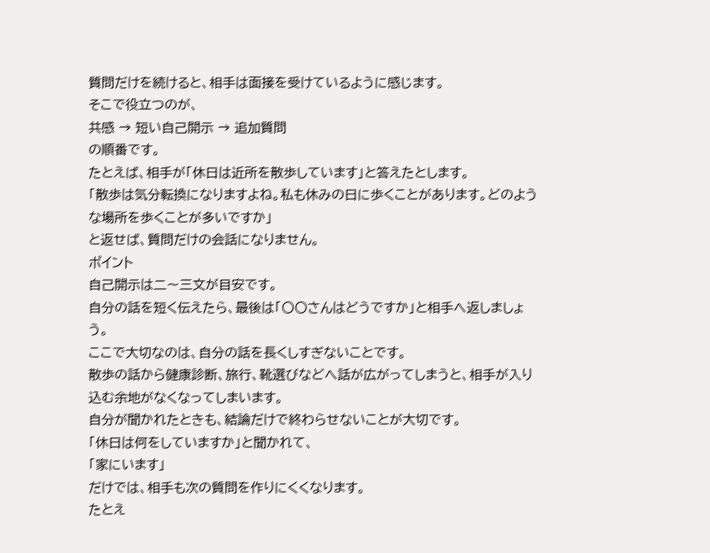質問だけを続けると、相手は面接を受けているように感じます。
そこで役立つのが、
共感 → 短い自己開示 → 追加質問
の順番です。
たとえば、相手が「休日は近所を散歩しています」と答えたとします。
「散歩は気分転換になりますよね。私も休みの日に歩くことがあります。どのような場所を歩くことが多いですか」
と返せば、質問だけの会話になりません。
ポイント
自己開示は二〜三文が目安です。
自分の話を短く伝えたら、最後は「〇〇さんはどうですか」と相手へ返しましょう。
ここで大切なのは、自分の話を長くしすぎないことです。
散歩の話から健康診断、旅行、靴選びなどへ話が広がってしまうと、相手が入り込む余地がなくなってしまいます。
自分が聞かれたときも、結論だけで終わらせないことが大切です。
「休日は何をしていますか」と聞かれて、
「家にいます」
だけでは、相手も次の質問を作りにくくなります。
たとえ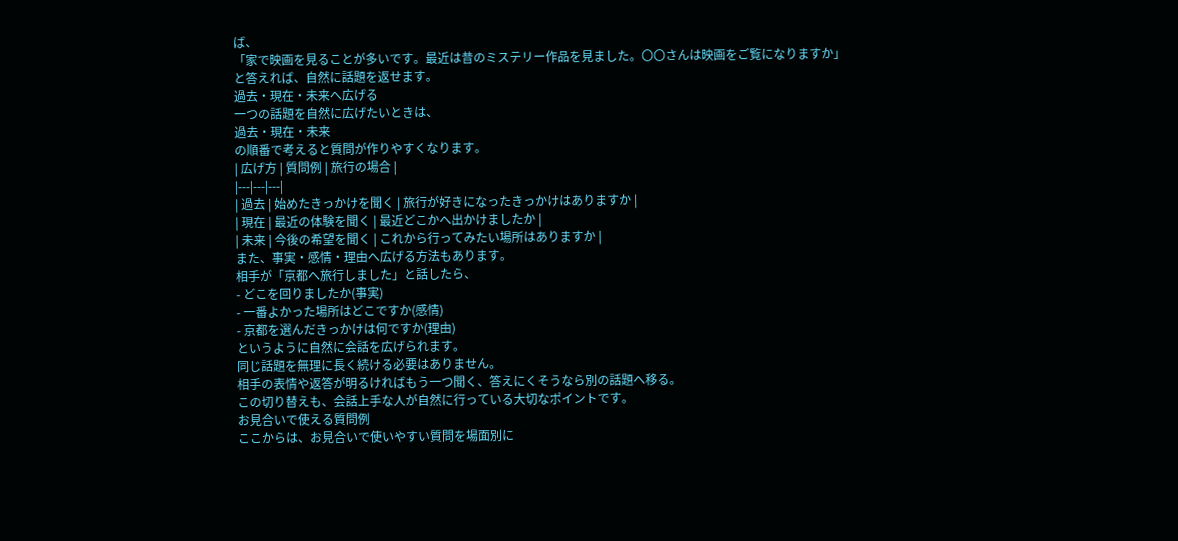ば、
「家で映画を見ることが多いです。最近は昔のミステリー作品を見ました。〇〇さんは映画をご覧になりますか」
と答えれば、自然に話題を返せます。
過去・現在・未来へ広げる
一つの話題を自然に広げたいときは、
過去・現在・未来
の順番で考えると質問が作りやすくなります。
| 広げ方 | 質問例 | 旅行の場合 |
|---|---|---|
| 過去 | 始めたきっかけを聞く | 旅行が好きになったきっかけはありますか |
| 現在 | 最近の体験を聞く | 最近どこかへ出かけましたか |
| 未来 | 今後の希望を聞く | これから行ってみたい場所はありますか |
また、事実・感情・理由へ広げる方法もあります。
相手が「京都へ旅行しました」と話したら、
- どこを回りましたか(事実)
- 一番よかった場所はどこですか(感情)
- 京都を選んだきっかけは何ですか(理由)
というように自然に会話を広げられます。
同じ話題を無理に長く続ける必要はありません。
相手の表情や返答が明るければもう一つ聞く、答えにくそうなら別の話題へ移る。
この切り替えも、会話上手な人が自然に行っている大切なポイントです。
お見合いで使える質問例
ここからは、お見合いで使いやすい質問を場面別に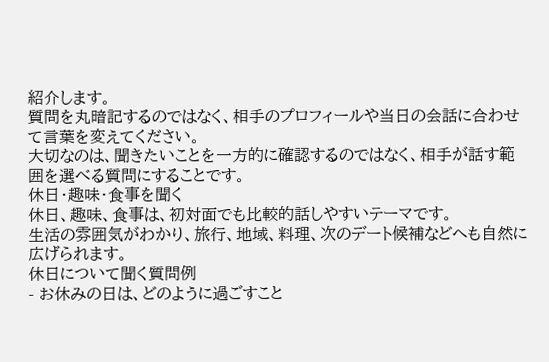紹介します。
質問を丸暗記するのではなく、相手のプロフィールや当日の会話に合わせて言葉を変えてください。
大切なのは、聞きたいことを一方的に確認するのではなく、相手が話す範囲を選べる質問にすることです。
休日・趣味・食事を聞く
休日、趣味、食事は、初対面でも比較的話しやすいテーマです。
生活の雰囲気がわかり、旅行、地域、料理、次のデート候補などへも自然に広げられます。
休日について聞く質問例
- お休みの日は、どのように過ごすこと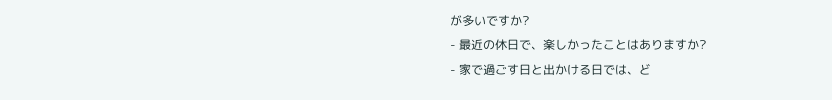が多いですか?
- 最近の休日で、楽しかったことはありますか?
- 家で過ごす日と出かける日では、ど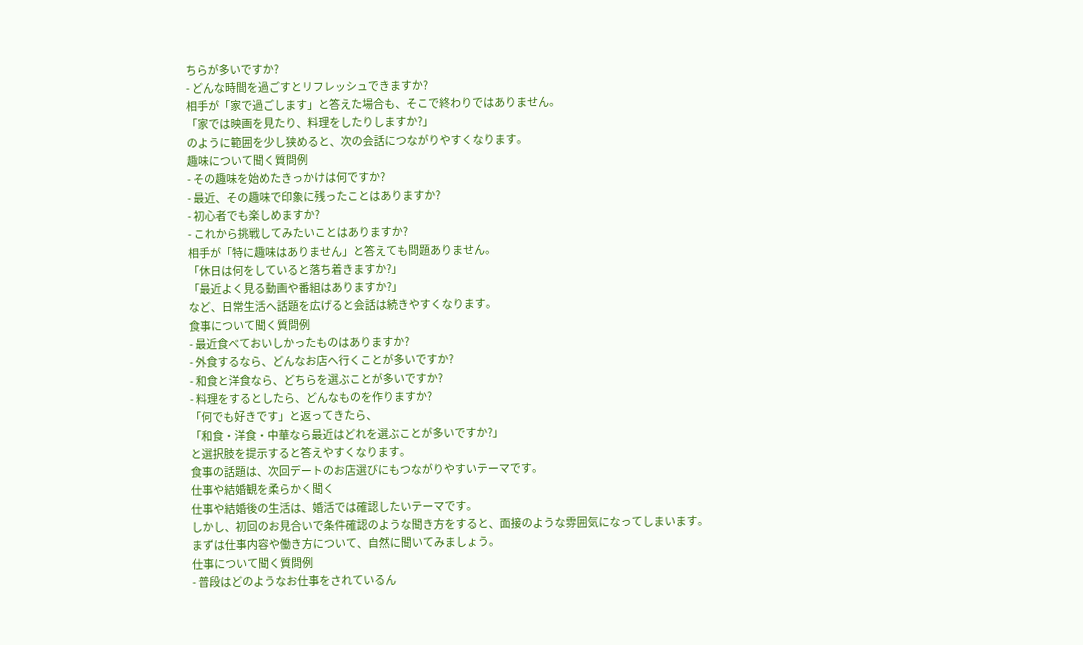ちらが多いですか?
- どんな時間を過ごすとリフレッシュできますか?
相手が「家で過ごします」と答えた場合も、そこで終わりではありません。
「家では映画を見たり、料理をしたりしますか?」
のように範囲を少し狭めると、次の会話につながりやすくなります。
趣味について聞く質問例
- その趣味を始めたきっかけは何ですか?
- 最近、その趣味で印象に残ったことはありますか?
- 初心者でも楽しめますか?
- これから挑戦してみたいことはありますか?
相手が「特に趣味はありません」と答えても問題ありません。
「休日は何をしていると落ち着きますか?」
「最近よく見る動画や番組はありますか?」
など、日常生活へ話題を広げると会話は続きやすくなります。
食事について聞く質問例
- 最近食べておいしかったものはありますか?
- 外食するなら、どんなお店へ行くことが多いですか?
- 和食と洋食なら、どちらを選ぶことが多いですか?
- 料理をするとしたら、どんなものを作りますか?
「何でも好きです」と返ってきたら、
「和食・洋食・中華なら最近はどれを選ぶことが多いですか?」
と選択肢を提示すると答えやすくなります。
食事の話題は、次回デートのお店選びにもつながりやすいテーマです。
仕事や結婚観を柔らかく聞く
仕事や結婚後の生活は、婚活では確認したいテーマです。
しかし、初回のお見合いで条件確認のような聞き方をすると、面接のような雰囲気になってしまいます。
まずは仕事内容や働き方について、自然に聞いてみましょう。
仕事について聞く質問例
- 普段はどのようなお仕事をされているん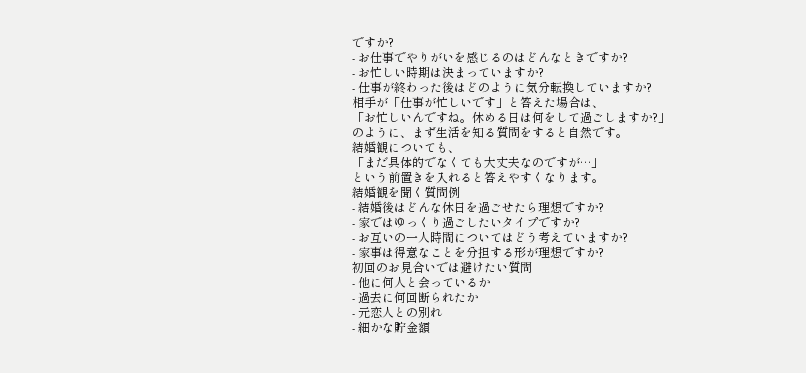ですか?
- お仕事でやりがいを感じるのはどんなときですか?
- お忙しい時期は決まっていますか?
- 仕事が終わった後はどのように気分転換していますか?
相手が「仕事が忙しいです」と答えた場合は、
「お忙しいんですね。休める日は何をして過ごしますか?」
のように、まず生活を知る質問をすると自然です。
結婚観についても、
「まだ具体的でなくても大丈夫なのですが…」
という前置きを入れると答えやすくなります。
結婚観を聞く質問例
- 結婚後はどんな休日を過ごせたら理想ですか?
- 家ではゆっくり過ごしたいタイプですか?
- お互いの一人時間についてはどう考えていますか?
- 家事は得意なことを分担する形が理想ですか?
初回のお見合いでは避けたい質問
- 他に何人と会っているか
- 過去に何回断られたか
- 元恋人との別れ
- 細かな貯金額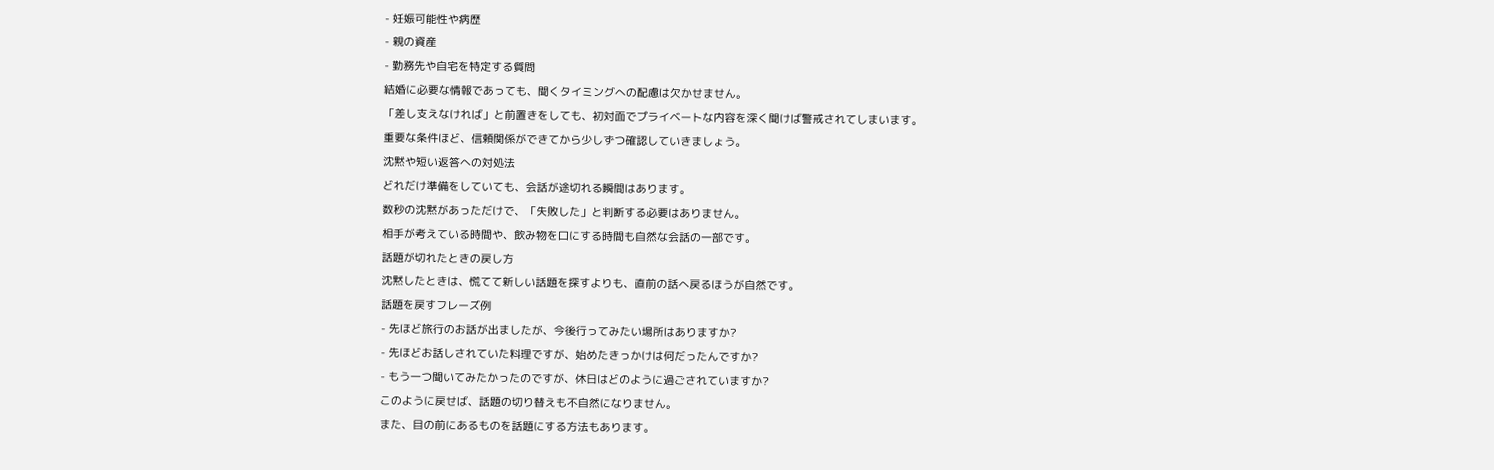- 妊娠可能性や病歴
- 親の資産
- 勤務先や自宅を特定する質問
結婚に必要な情報であっても、聞くタイミングへの配慮は欠かせません。
「差し支えなければ」と前置きをしても、初対面でプライベートな内容を深く聞けば警戒されてしまいます。
重要な条件ほど、信頼関係ができてから少しずつ確認していきましょう。
沈黙や短い返答への対処法
どれだけ準備をしていても、会話が途切れる瞬間はあります。
数秒の沈黙があっただけで、「失敗した」と判断する必要はありません。
相手が考えている時間や、飲み物を口にする時間も自然な会話の一部です。
話題が切れたときの戻し方
沈黙したときは、慌てて新しい話題を探すよりも、直前の話へ戻るほうが自然です。
話題を戻すフレーズ例
- 先ほど旅行のお話が出ましたが、今後行ってみたい場所はありますか?
- 先ほどお話しされていた料理ですが、始めたきっかけは何だったんですか?
- もう一つ聞いてみたかったのですが、休日はどのように過ごされていますか?
このように戻せば、話題の切り替えも不自然になりません。
また、目の前にあるものを話題にする方法もあります。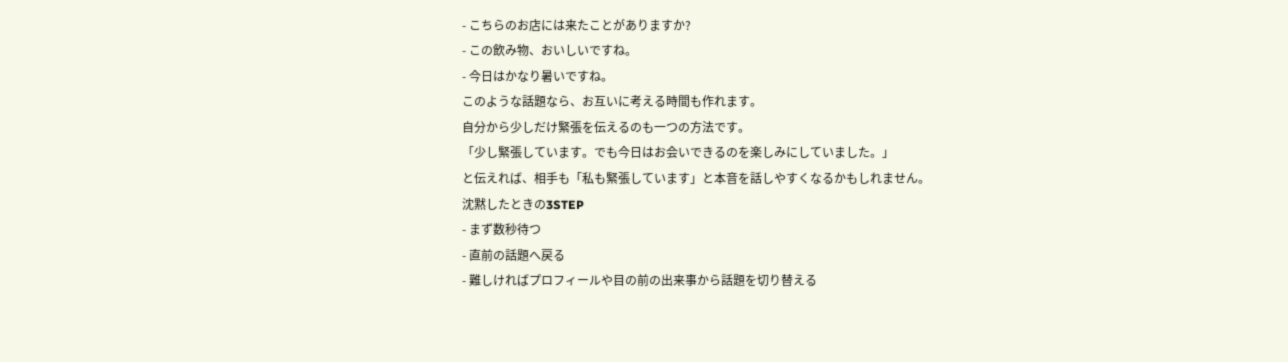- こちらのお店には来たことがありますか?
- この飲み物、おいしいですね。
- 今日はかなり暑いですね。
このような話題なら、お互いに考える時間も作れます。
自分から少しだけ緊張を伝えるのも一つの方法です。
「少し緊張しています。でも今日はお会いできるのを楽しみにしていました。」
と伝えれば、相手も「私も緊張しています」と本音を話しやすくなるかもしれません。
沈黙したときの3STEP
- まず数秒待つ
- 直前の話題へ戻る
- 難しければプロフィールや目の前の出来事から話題を切り替える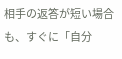相手の返答が短い場合も、すぐに「自分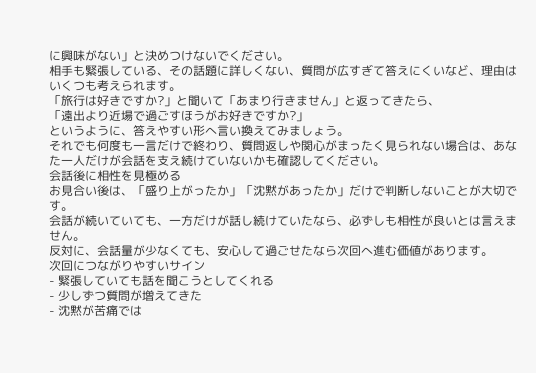に興味がない」と決めつけないでください。
相手も緊張している、その話題に詳しくない、質問が広すぎて答えにくいなど、理由はいくつも考えられます。
「旅行は好きですか?」と聞いて「あまり行きません」と返ってきたら、
「遠出より近場で過ごすほうがお好きですか?」
というように、答えやすい形へ言い換えてみましょう。
それでも何度も一言だけで終わり、質問返しや関心がまったく見られない場合は、あなた一人だけが会話を支え続けていないかも確認してください。
会話後に相性を見極める
お見合い後は、「盛り上がったか」「沈黙があったか」だけで判断しないことが大切です。
会話が続いていても、一方だけが話し続けていたなら、必ずしも相性が良いとは言えません。
反対に、会話量が少なくても、安心して過ごせたなら次回へ進む価値があります。
次回につながりやすいサイン
- 緊張していても話を聞こうとしてくれる
- 少しずつ質問が増えてきた
- 沈黙が苦痛では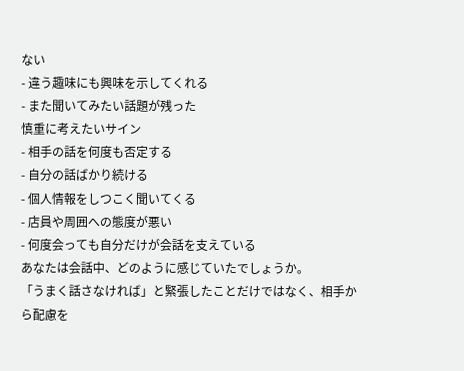ない
- 違う趣味にも興味を示してくれる
- また聞いてみたい話題が残った
慎重に考えたいサイン
- 相手の話を何度も否定する
- 自分の話ばかり続ける
- 個人情報をしつこく聞いてくる
- 店員や周囲への態度が悪い
- 何度会っても自分だけが会話を支えている
あなたは会話中、どのように感じていたでしょうか。
「うまく話さなければ」と緊張したことだけではなく、相手から配慮を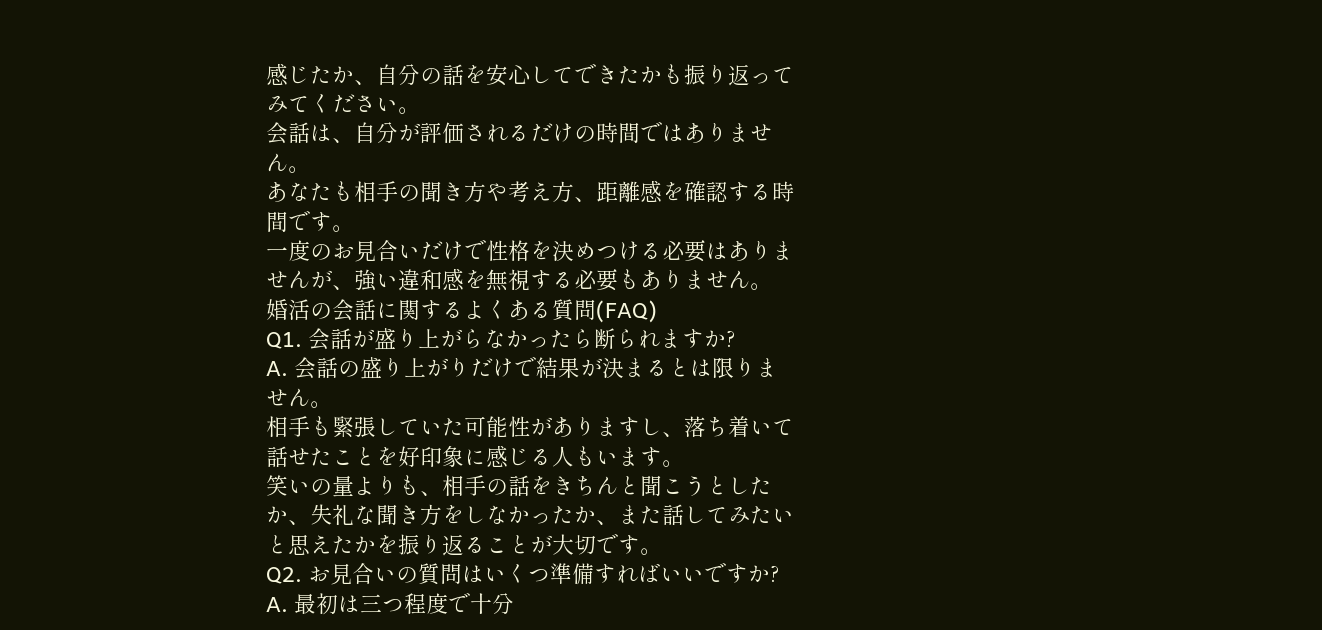感じたか、自分の話を安心してできたかも振り返ってみてください。
会話は、自分が評価されるだけの時間ではありません。
あなたも相手の聞き方や考え方、距離感を確認する時間です。
一度のお見合いだけで性格を決めつける必要はありませんが、強い違和感を無視する必要もありません。
婚活の会話に関するよくある質問(FAQ)
Q1. 会話が盛り上がらなかったら断られますか?
A. 会話の盛り上がりだけで結果が決まるとは限りません。
相手も緊張していた可能性がありますし、落ち着いて話せたことを好印象に感じる人もいます。
笑いの量よりも、相手の話をきちんと聞こうとしたか、失礼な聞き方をしなかったか、また話してみたいと思えたかを振り返ることが大切です。
Q2. お見合いの質問はいくつ準備すればいいですか?
A. 最初は三つ程度で十分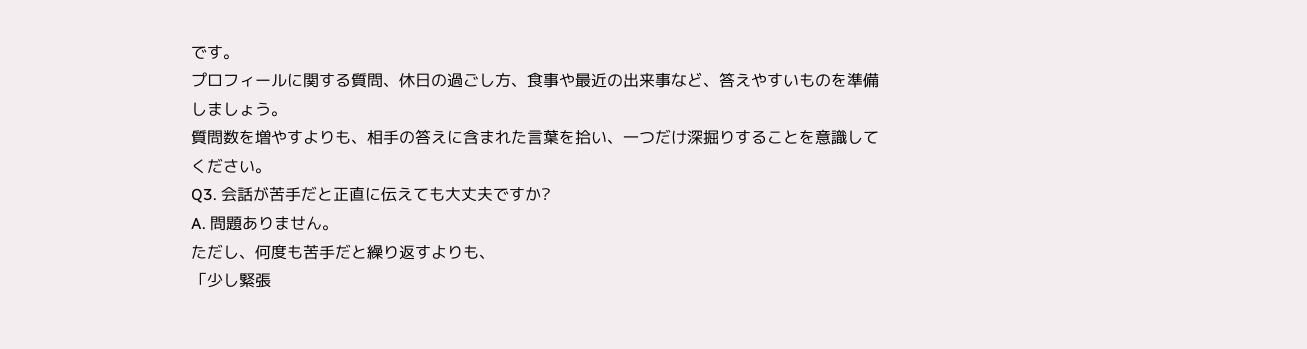です。
プロフィールに関する質問、休日の過ごし方、食事や最近の出来事など、答えやすいものを準備しましょう。
質問数を増やすよりも、相手の答えに含まれた言葉を拾い、一つだけ深掘りすることを意識してください。
Q3. 会話が苦手だと正直に伝えても大丈夫ですか?
A. 問題ありません。
ただし、何度も苦手だと繰り返すよりも、
「少し緊張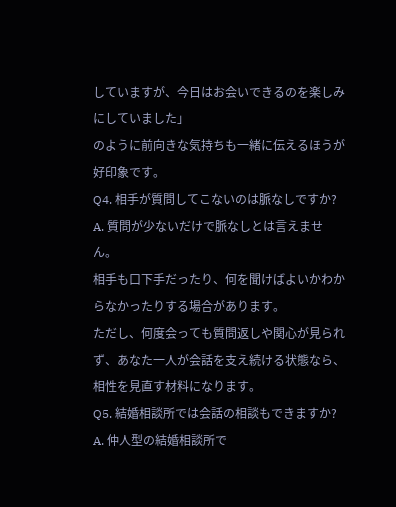していますが、今日はお会いできるのを楽しみにしていました」
のように前向きな気持ちも一緒に伝えるほうが好印象です。
Q4. 相手が質問してこないのは脈なしですか?
A. 質問が少ないだけで脈なしとは言えません。
相手も口下手だったり、何を聞けばよいかわからなかったりする場合があります。
ただし、何度会っても質問返しや関心が見られず、あなた一人が会話を支え続ける状態なら、相性を見直す材料になります。
Q5. 結婚相談所では会話の相談もできますか?
A. 仲人型の結婚相談所で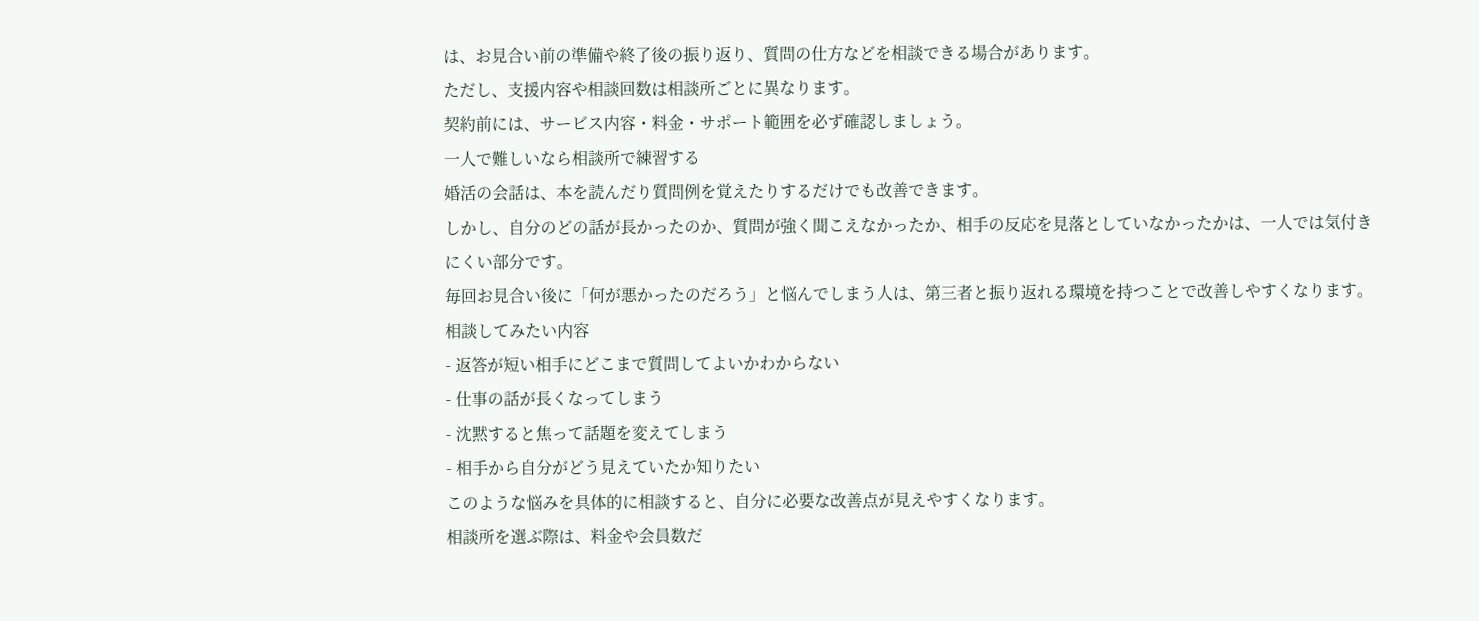は、お見合い前の準備や終了後の振り返り、質問の仕方などを相談できる場合があります。
ただし、支援内容や相談回数は相談所ごとに異なります。
契約前には、サービス内容・料金・サポート範囲を必ず確認しましょう。
一人で難しいなら相談所で練習する
婚活の会話は、本を読んだり質問例を覚えたりするだけでも改善できます。
しかし、自分のどの話が長かったのか、質問が強く聞こえなかったか、相手の反応を見落としていなかったかは、一人では気付きにくい部分です。
毎回お見合い後に「何が悪かったのだろう」と悩んでしまう人は、第三者と振り返れる環境を持つことで改善しやすくなります。
相談してみたい内容
- 返答が短い相手にどこまで質問してよいかわからない
- 仕事の話が長くなってしまう
- 沈黙すると焦って話題を変えてしまう
- 相手から自分がどう見えていたか知りたい
このような悩みを具体的に相談すると、自分に必要な改善点が見えやすくなります。
相談所を選ぶ際は、料金や会員数だ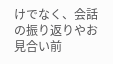けでなく、会話の振り返りやお見合い前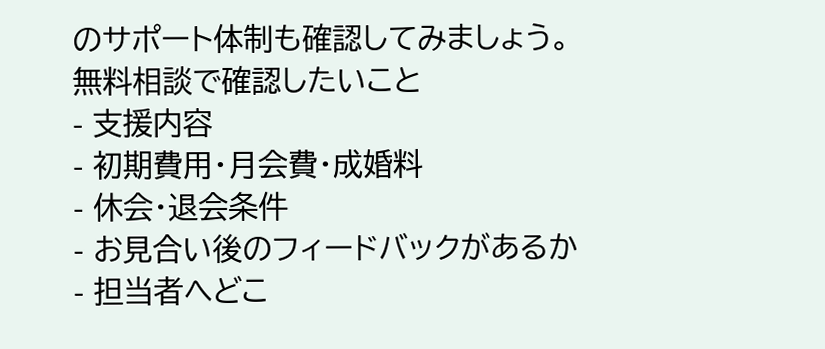のサポート体制も確認してみましょう。
無料相談で確認したいこと
- 支援内容
- 初期費用・月会費・成婚料
- 休会・退会条件
- お見合い後のフィードバックがあるか
- 担当者へどこ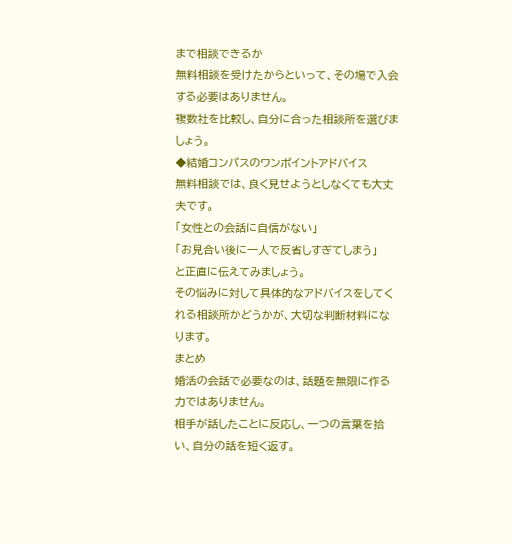まで相談できるか
無料相談を受けたからといって、その場で入会する必要はありません。
複数社を比較し、自分に合った相談所を選びましょう。
◆結婚コンパスのワンポイントアドバイス
無料相談では、良く見せようとしなくても大丈夫です。
「女性との会話に自信がない」
「お見合い後に一人で反省しすぎてしまう」
と正直に伝えてみましょう。
その悩みに対して具体的なアドバイスをしてくれる相談所かどうかが、大切な判断材料になります。
まとめ
婚活の会話で必要なのは、話題を無限に作る力ではありません。
相手が話したことに反応し、一つの言葉を拾い、自分の話を短く返す。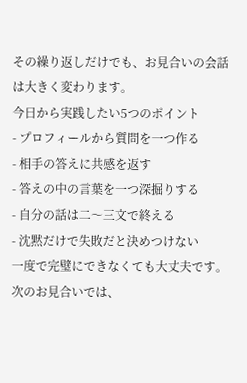その繰り返しだけでも、お見合いの会話は大きく変わります。
今日から実践したい5つのポイント
- プロフィールから質問を一つ作る
- 相手の答えに共感を返す
- 答えの中の言葉を一つ深掘りする
- 自分の話は二〜三文で終える
- 沈黙だけで失敗だと決めつけない
一度で完璧にできなくても大丈夫です。
次のお見合いでは、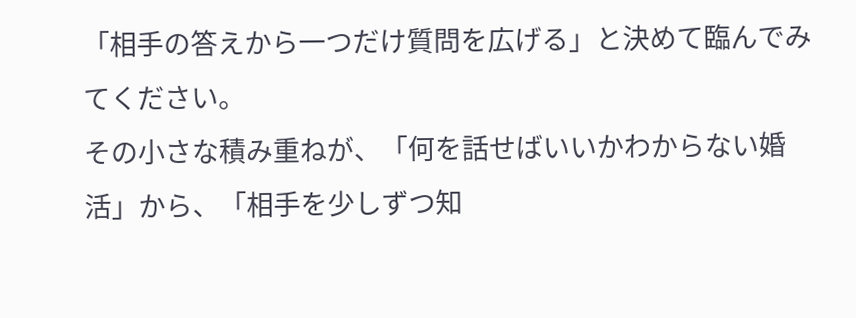「相手の答えから一つだけ質問を広げる」と決めて臨んでみてください。
その小さな積み重ねが、「何を話せばいいかわからない婚活」から、「相手を少しずつ知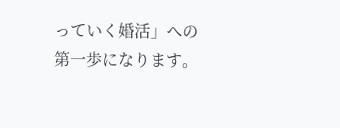っていく婚活」への第一歩になります。